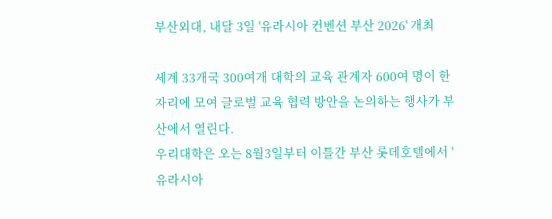부산외대, 내달 3일 '유라시아 컨벤션 부산 2026' 개최

세계 33개국 300여개 대학의 교육 관계자 600여 명이 한자리에 모여 글로벌 교육 협력 방안을 논의하는 행사가 부산에서 열린다.
우리대학은 오는 8월3일부터 이틀간 부산 롯데호텔에서 '유라시아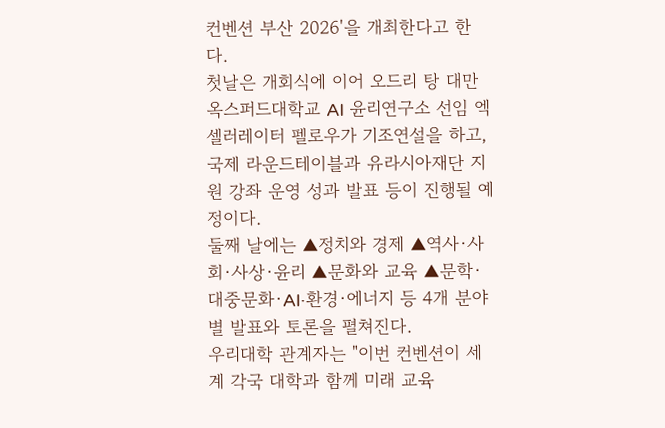컨벤션 부산 2026'을 개최한다고 한다.
첫날은 개회식에 이어 오드리 탕 대만 옥스퍼드대학교 AI 윤리연구소 선임 엑셀러레이터 펠로우가 기조연설을 하고, 국제 라운드테이블과 유라시아재단 지원 강좌 운영 성과 발표 등이 진행될 예정이다.
둘째 날에는 ▲정치와 경제 ▲역사·사회·사상·윤리 ▲문화와 교육 ▲문학·대중문화·AI·환경·에너지 등 4개 분야별 발표와 토론을 펼쳐진다.
우리대학 관계자는 "이번 컨벤션이 세계 각국 대학과 함께 미래 교육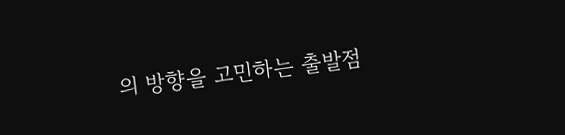의 방향을 고민하는 출발점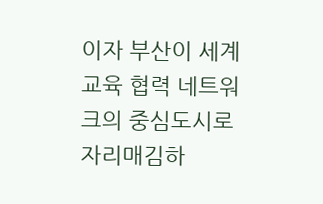이자 부산이 세계 교육 협력 네트워크의 중심도시로 자리매김하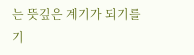는 뜻깊은 계기가 되기를 기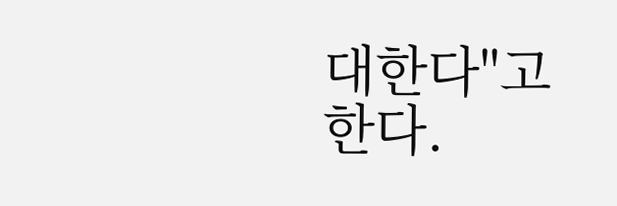대한다"고 한다.